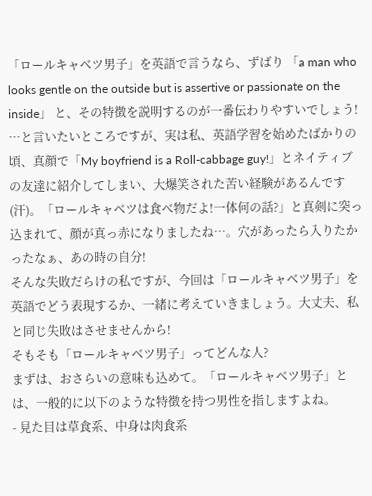「ロールキャベツ男子」を英語で言うなら、ずばり 「a man who looks gentle on the outside but is assertive or passionate on the inside」 と、その特徴を説明するのが一番伝わりやすいでしょう!
…と言いたいところですが、実は私、英語学習を始めたばかりの頃、真顔で「My boyfriend is a Roll-cabbage guy!」とネイティブの友達に紹介してしまい、大爆笑された苦い経験があるんです(汗)。「ロールキャベツは食べ物だよ!一体何の話?」と真剣に突っ込まれて、顔が真っ赤になりましたね…。穴があったら入りたかったなぁ、あの時の自分!
そんな失敗だらけの私ですが、今回は「ロールキャベツ男子」を英語でどう表現するか、一緒に考えていきましょう。大丈夫、私と同じ失敗はさせませんから!
そもそも「ロールキャベツ男子」ってどんな人?
まずは、おさらいの意味も込めて。「ロールキャベツ男子」とは、一般的に以下のような特徴を持つ男性を指しますよね。
- 見た目は草食系、中身は肉食系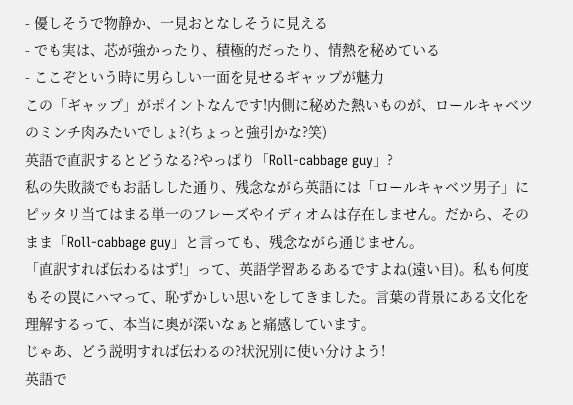- 優しそうで物静か、一見おとなしそうに見える
- でも実は、芯が強かったり、積極的だったり、情熱を秘めている
- ここぞという時に男らしい一面を見せるギャップが魅力
この「ギャップ」がポイントなんです!内側に秘めた熱いものが、ロールキャベツのミンチ肉みたいでしょ?(ちょっと強引かな?笑)
英語で直訳するとどうなる?やっぱり「Roll-cabbage guy」?
私の失敗談でもお話しした通り、残念ながら英語には「ロールキャベツ男子」にピッタリ当てはまる単一のフレーズやイディオムは存在しません。だから、そのまま「Roll-cabbage guy」と言っても、残念ながら通じません。
「直訳すれば伝わるはず!」って、英語学習あるあるですよね(遠い目)。私も何度もその罠にハマって、恥ずかしい思いをしてきました。言葉の背景にある文化を理解するって、本当に奥が深いなぁと痛感しています。
じゃあ、どう説明すれば伝わるの?状況別に使い分けよう!
英語で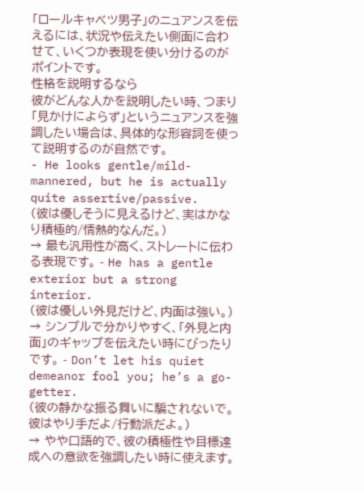「ロールキャベツ男子」のニュアンスを伝えるには、状況や伝えたい側面に合わせて、いくつか表現を使い分けるのがポイントです。
性格を説明するなら
彼がどんな人かを説明したい時、つまり「見かけによらず」というニュアンスを強調したい場合は、具体的な形容詞を使って説明するのが自然です。
- He looks gentle/mild-mannered, but he is actually quite assertive/passive.
(彼は優しそうに見えるけど、実はかなり積極的/情熱的なんだ。)
→ 最も汎用性が高く、ストレートに伝わる表現です。 - He has a gentle exterior but a strong interior.
(彼は優しい外見だけど、内面は強い。)
→ シンプルで分かりやすく、「外見と内面」のギャップを伝えたい時にぴったりです。 - Don’t let his quiet demeanor fool you; he’s a go-getter.
(彼の静かな振る舞いに騙されないで。彼はやり手だよ/行動派だよ。)
→ やや口語的で、彼の積極性や目標達成への意欲を強調したい時に使えます。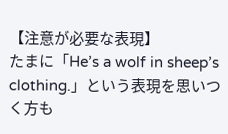【注意が必要な表現】
たまに「He’s a wolf in sheep’s clothing.」という表現を思いつく方も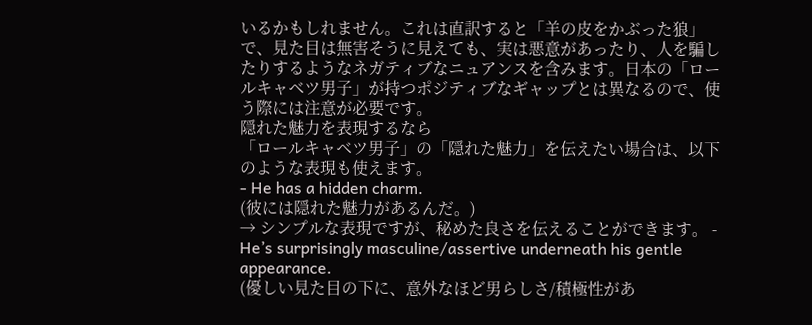いるかもしれません。これは直訳すると「羊の皮をかぶった狼」で、見た目は無害そうに見えても、実は悪意があったり、人を騙したりするようなネガティブなニュアンスを含みます。日本の「ロールキャベツ男子」が持つポジティブなギャップとは異なるので、使う際には注意が必要です。
隠れた魅力を表現するなら
「ロールキャベツ男子」の「隠れた魅力」を伝えたい場合は、以下のような表現も使えます。
- He has a hidden charm.
(彼には隠れた魅力があるんだ。)
→ シンプルな表現ですが、秘めた良さを伝えることができます。 - He’s surprisingly masculine/assertive underneath his gentle appearance.
(優しい見た目の下に、意外なほど男らしさ/積極性があ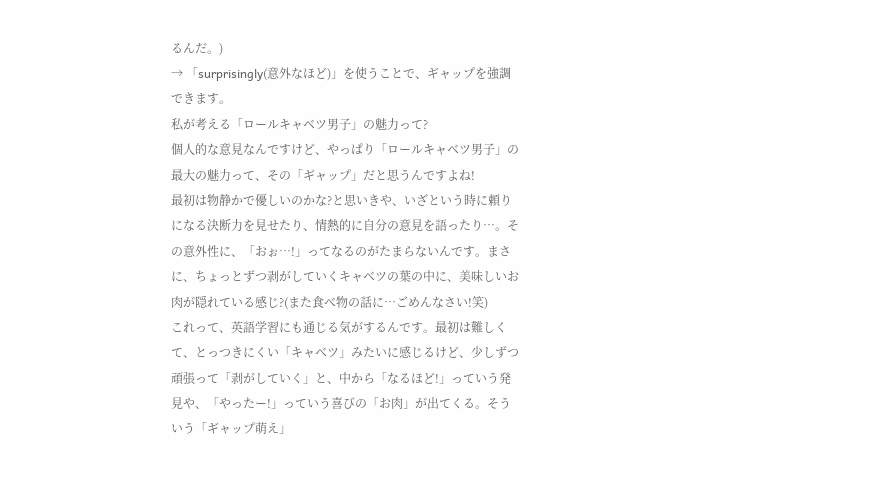るんだ。)
→ 「surprisingly(意外なほど)」を使うことで、ギャップを強調できます。
私が考える「ロールキャベツ男子」の魅力って?
個人的な意見なんですけど、やっぱり「ロールキャベツ男子」の最大の魅力って、その「ギャップ」だと思うんですよね!
最初は物静かで優しいのかな?と思いきや、いざという時に頼りになる決断力を見せたり、情熱的に自分の意見を語ったり…。その意外性に、「おぉ…!」ってなるのがたまらないんです。まさに、ちょっとずつ剥がしていくキャベツの葉の中に、美味しいお肉が隠れている感じ?(また食べ物の話に…ごめんなさい!笑)
これって、英語学習にも通じる気がするんです。最初は難しくて、とっつきにくい「キャベツ」みたいに感じるけど、少しずつ頑張って「剥がしていく」と、中から「なるほど!」っていう発見や、「やったー!」っていう喜びの「お肉」が出てくる。そういう「ギャップ萌え」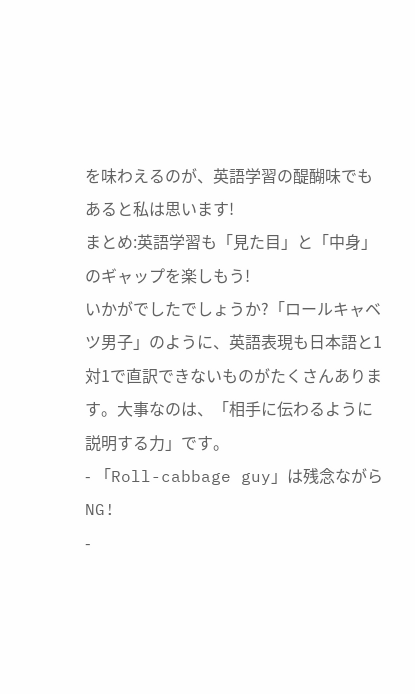を味わえるのが、英語学習の醍醐味でもあると私は思います!
まとめ:英語学習も「見た目」と「中身」のギャップを楽しもう!
いかがでしたでしょうか?「ロールキャベツ男子」のように、英語表現も日本語と1対1で直訳できないものがたくさんあります。大事なのは、「相手に伝わるように説明する力」です。
- 「Roll-cabbage guy」は残念ながらNG!
-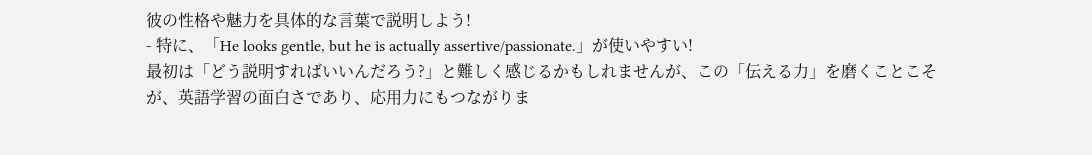彼の性格や魅力を具体的な言葉で説明しよう!
- 特に、「He looks gentle, but he is actually assertive/passionate.」が使いやすい!
最初は「どう説明すればいいんだろう?」と難しく感じるかもしれませんが、この「伝える力」を磨くことこそが、英語学習の面白さであり、応用力にもつながりま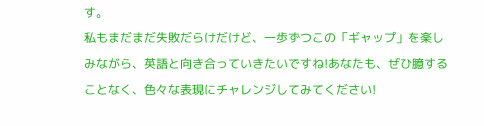す。
私もまだまだ失敗だらけだけど、一歩ずつこの「ギャップ」を楽しみながら、英語と向き合っていきたいですね!あなたも、ぜひ臆することなく、色々な表現にチャレンジしてみてください!